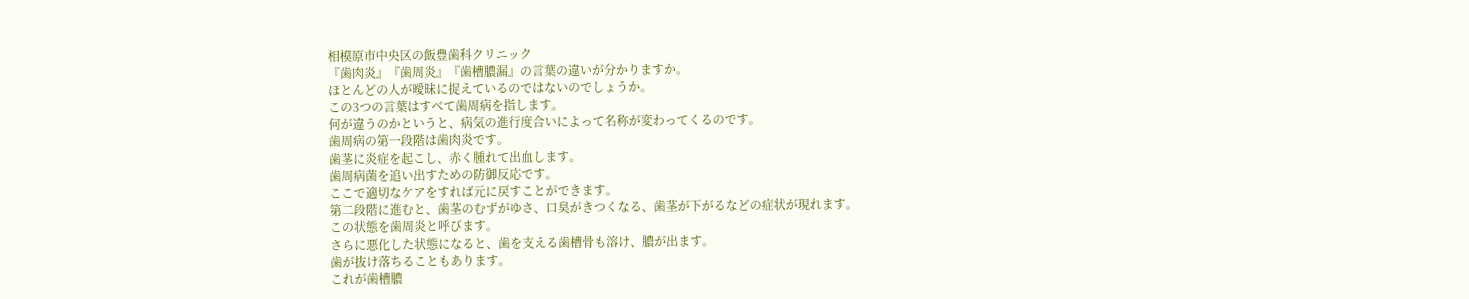相模原市中央区の飯豊歯科クリニック
『歯肉炎』『歯周炎』『歯槽膿漏』の言葉の違いが分かりますか。
ほとんどの人が曖昧に捉えているのではないのでしょうか。
この3つの言葉はすべて歯周病を指します。
何が違うのかというと、病気の進行度合いによって名称が変わってくるのです。
歯周病の第一段階は歯肉炎です。
歯茎に炎症を起こし、赤く腫れて出血します。
歯周病菌を追い出すための防御反応です。
ここで適切なケアをすれば元に戻すことができます。
第二段階に進むと、歯茎のむずがゆさ、口臭がきつくなる、歯茎が下がるなどの症状が現れます。
この状態を歯周炎と呼びます。
さらに悪化した状態になると、歯を支える歯槽骨も溶け、膿が出ます。
歯が抜け落ちることもあります。
これが歯槽膿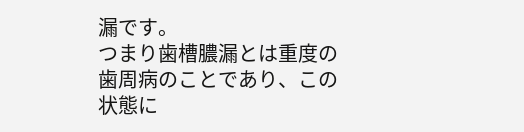漏です。
つまり歯槽膿漏とは重度の歯周病のことであり、この状態に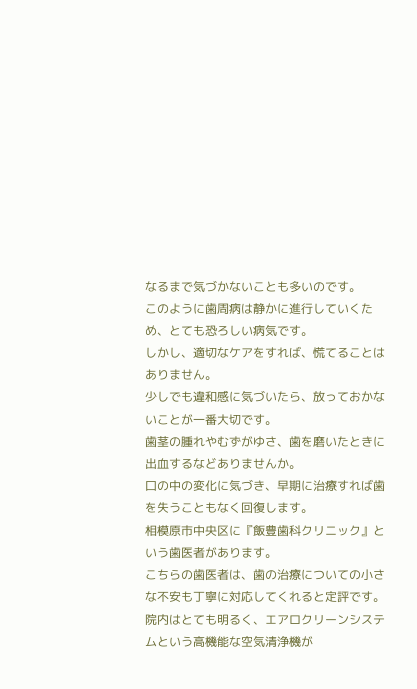なるまで気づかないことも多いのです。
このように歯周病は静かに進行していくため、とても恐ろしい病気です。
しかし、適切なケアをすれば、慌てることはありません。
少しでも違和感に気づいたら、放っておかないことが一番大切です。
歯茎の腫れやむずがゆさ、歯を磨いたときに出血するなどありませんか。
口の中の変化に気づき、早期に治療すれば歯を失うこともなく回復します。
相模原市中央区に『飯豊歯科クリニック』という歯医者があります。
こちらの歯医者は、歯の治療についての小さな不安も丁寧に対応してくれると定評です。
院内はとても明るく、エアロクリーンシステムという高機能な空気清浄機が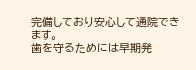完備しており安心して通院できます。
歯を守るためには早期発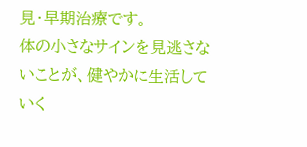見・早期治療です。
体の小さなサインを見逃さないことが、健やかに生活していく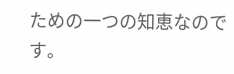ための一つの知恵なのです。